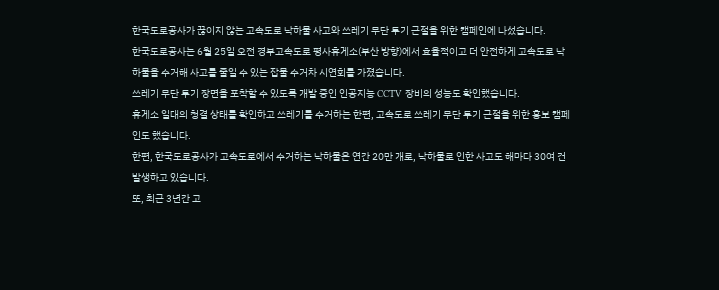한국도로공사가 끊이지 않는 고속도로 낙하물 사고와 쓰레기 무단 투기 근절을 위한 캠페인에 나섰습니다.
한국도로공사는 6월 25일 오전 경부고속도로 평사휴게소(부산 방향)에서 효율적이고 더 안전하게 고속도로 낙하물을 수거해 사고를 줄일 수 있는 잡물 수거차 시연회를 가졌습니다.
쓰레기 무단 투기 장면을 포착할 수 있도록 개발 중인 인공지능 CCTV 장비의 성능도 확인했습니다.
휴게소 일대의 청결 상태를 확인하고 쓰레기를 수거하는 한편, 고속도로 쓰레기 무단 투기 근절을 위한 홍보 캠페인도 했습니다.
한편, 한국도로공사가 고속도로에서 수거하는 낙하물은 연간 20만 개로, 낙하물로 인한 사고도 해마다 30여 건 발생하고 있습니다.
또, 최근 3년간 고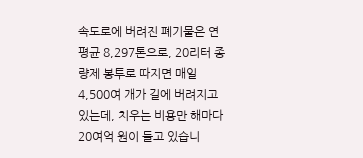속도로에 버려진 폐기물은 연평균 8,297톤으로, 20리터 종량제 봉투로 따지면 매일 4,500여 개가 길에 버려지고 있는데, 치우는 비용만 해마다 20여억 원이 들고 있습니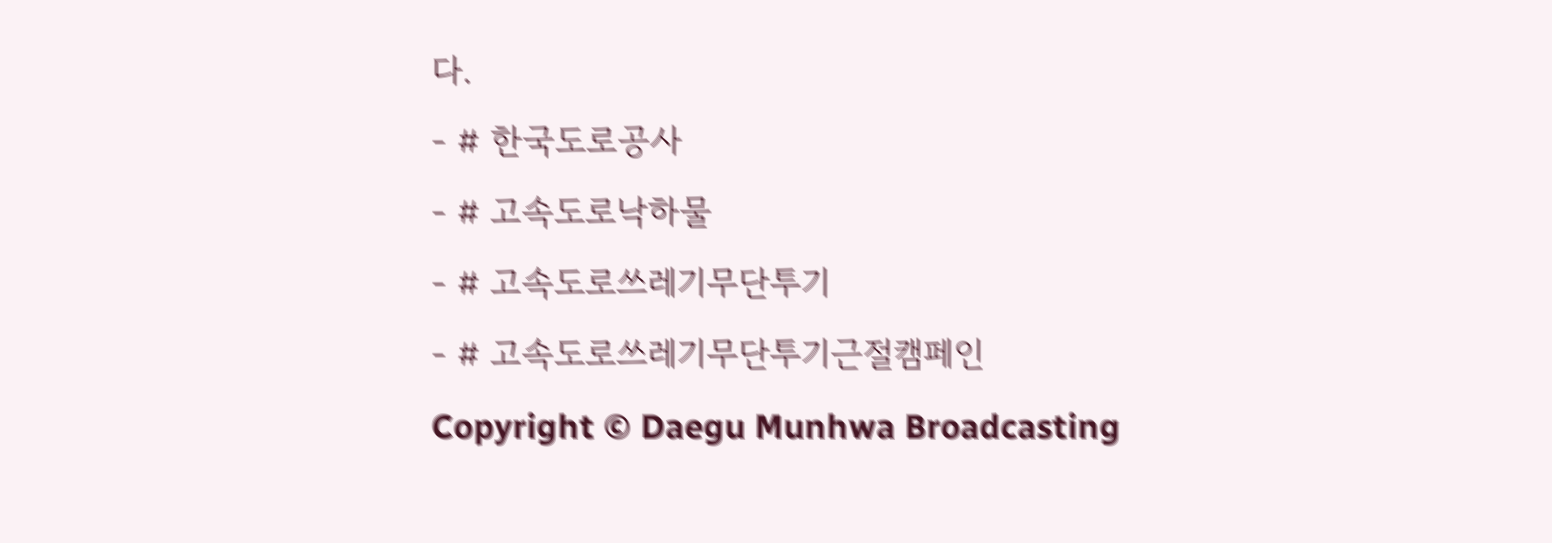다.
- # 한국도로공사
- # 고속도로낙하물
- # 고속도로쓰레기무단투기
- # 고속도로쓰레기무단투기근절캠페인
Copyright © Daegu Munhwa Broadcasting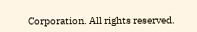Corporation. All rights reserved.